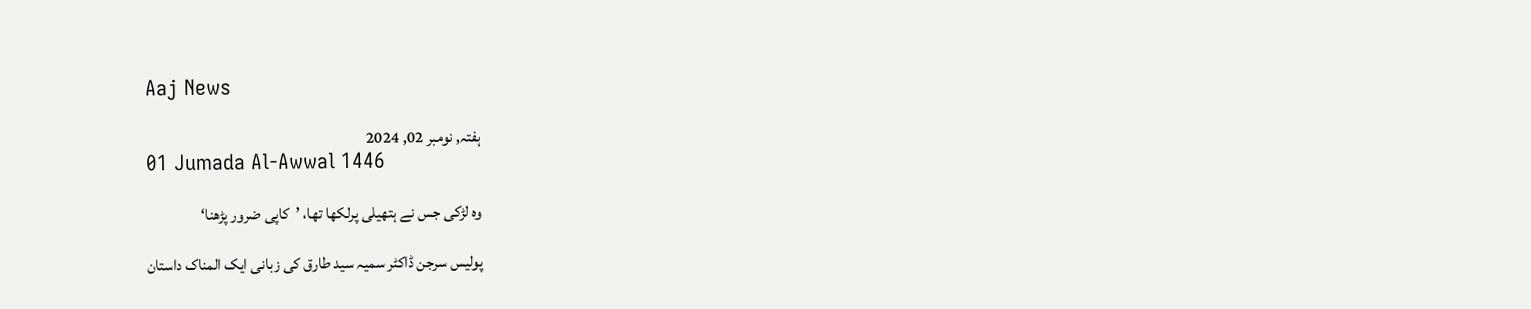Aaj News

ہفتہ, نومبر 02, 2024
01 Jumada Al-Awwal 1446

وہ لڑکی جس نے ہتھیلی پرلکھا تھا، ’کاپی ضرور پڑھنا‘

پولیس سرجن ڈاکٹر سمیہ سید طارق کی زبانی ایک المناک داستان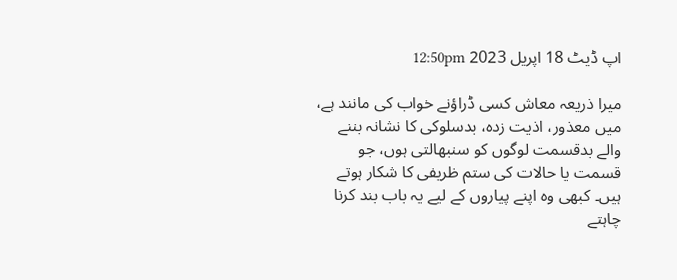اپ ڈیٹ 18 اپريل 2023 12:50pm

میرا ذریعہ معاش کسی ڈراؤنے خواب کی مانند ہے، میں معذور، اذیت زدہ، بدسلوکی کا نشانہ بننے والے بدقسمت لوگوں کو سنبھالتی ہوں، جو قسمت یا حالات کی ستم ظریفی کا شکار ہوتے ہیں۔ کبھی وہ اپنے پیاروں کے لیے یہ باب بند کرنا چاہتے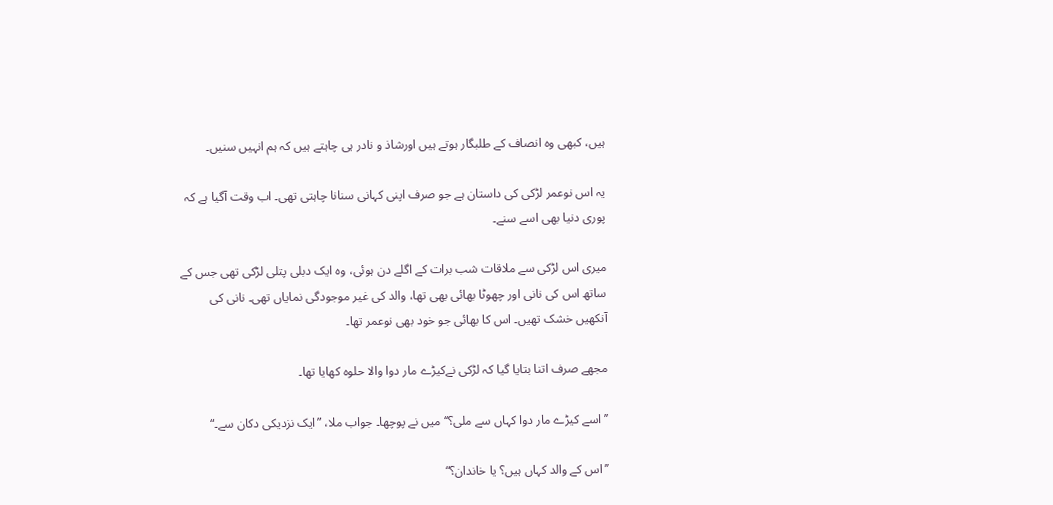ہیں، کبھی وہ انصاف کے طلبگار ہوتے ہیں اورشاذ و نادر ہی چاہتے ہیں کہ ہم انہیں سنیں۔

یہ اس نوعمر لڑکی کی داستان ہے جو صرف اپنی کہانی سنانا چاہتی تھی۔ اب وقت آگیا ہے کہ پوری دنیا بھی اسے سنے۔

میری اس لڑکی سے ملاقات شب برات کے اگلے دن ہوئی، وہ ایک دبلی پتلی لڑکی تھی جس کے ساتھ اس کی نانی اور چھوٹا بھائی بھی تھا، والد کی غیر موجودگی نمایاں تھی۔ نانی کی آنکھیں خشک تھیں۔ اس کا بھائی جو خود بھی نوعمر تھا۔

مجھے صرف اتنا بتایا گیا کہ لڑکی نےکیڑے مار دوا والا حلوہ کھایا تھا۔

’’اسے کیڑے مار دوا کہاں سے ملی؟‘‘ میں نے پوچھا۔ جواب ملا، ”ایک نزدیکی دکان سے۔“

’’اس کے والد کہاں ہیں؟ یا خاندان؟“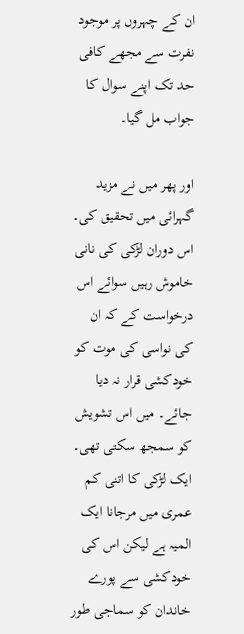ان کے چہروں پر موجود نفرت سے مجھے کافی حد تک اپنے سوال کا جواب مل گیا۔

اور پھر میں نے مزید گہرائی میں تحقیق کی۔ اس دوران لڑکی کی نانی خاموش رہیں سوائے اس درخواست کے کہ ان کی نواسی کی موت کو خودکشی قرار نہ دیا جائے۔ میں اس تشویش کو سمجھ سکتی تھی۔ ایک لڑکی کا اتنی کم عمری میں مرجانا ایک المیہ ہے لیکن اس کی خودکشی سے پورے خاندان کو سماجی طور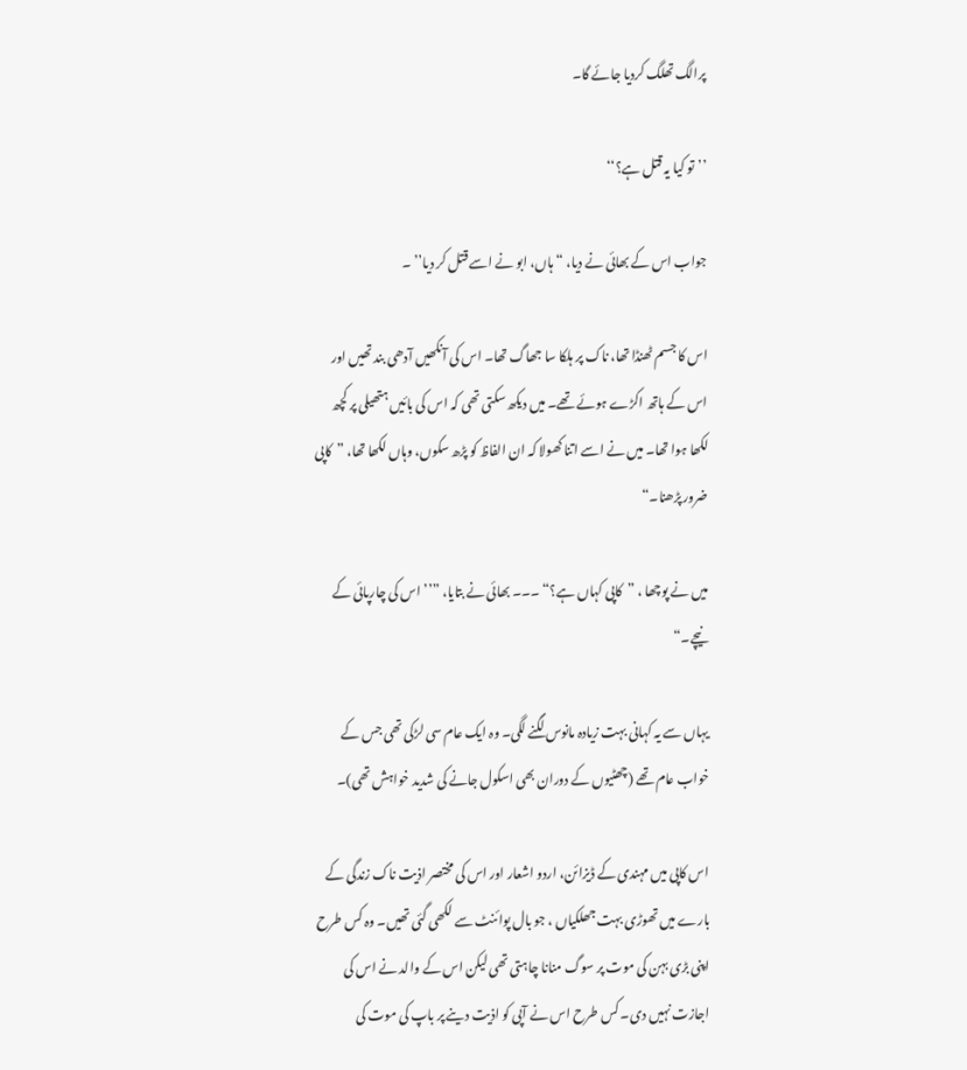پرالگ تھلگ کردیا جائے گا۔

’’تو کیا یہ قتل ہے؟‘‘

جواب اس کے بھائی نے دیا، “ہاں، ابو نے اسے قتل کر دیا’’ ۔

اس کا جسم ٹھنڈا تھا، ناک پر ہلکا سا جھاگ تھا۔ اس کی آنکھیں آدھی بند تھیں اور اس کے ہاتھ اکڑے ہوئے تھے۔ میں دیکھ سکتی تھی کہ اس کی بائیں ہتھیلی پر کچھ لکھا ہوا تھا۔ میں نے اسے اتنا کھولا کہ ان الفاظ کو پڑھ سکوں، وہاں لکھا تھا، ”کاپی ضرور پڑھنا۔“

میں نے پوچھا ، ”کاپی کہاں ہے؟“ ۔۔۔ بھائی نے بتایا، ”’’اس کی چارپائی کے نیچے۔“

یہاں سے یہ کہانی بہت زیادہ مانوس لگنے لگی۔ وہ ایک عام سی لڑکی تھی جس کے خواب عام تھے (چھٹیوں کے دوران بھی اسکول جانے کی شدید خواہش تھی)۔

اس کاپی میں مہندی کے ڈیزائن، اردو اشعار اور اس کی مختصر اذیت ناک زندگی کے بارے میں تھوڑی بہت جھلکیاں ، جو بال پوائنٹ سے لکھی گئی تھیں۔ وہ کس طرح اپنی بڑی بہن کی موت پر سوگ منانا چاہتی تھی لیکن اس کے والد نے اس کی اجازت نہیں دی۔ کس طرح اس نے آپی کو اذیت دینے پر باپ کی موت کی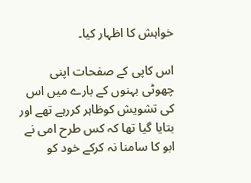خواہش کا اظہار کیا۔

اس کاپی کے صفحات اپنی چھوٹی بہنوں کے بارے میں اس کی تشویش کوظاہر کررہے تھے اور بتایا گیا تھا کہ کس طرح امی نے ابو کا سامنا نہ کرکے خود کو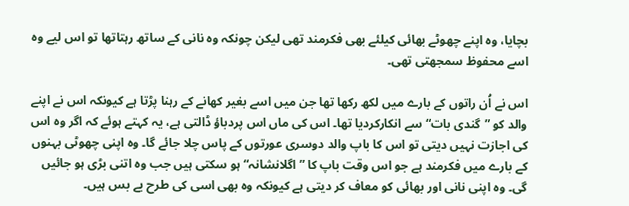بچایا، وہ اپنے چھوٹے بھائی کیلئے بھی فکرمند تھی لیکن چونکہ وہ نانی کے ساتھ رہتاتھا تو اس لیے وہ اسے محفوظ سمجھتی تھی۔

اس نے اُن راتوں کے بارے میں لکھ رکھا تھا جن میں اسے بغیر کھانے کے رہنا پڑتا ہے کیونکہ اس نے اپنے والد کو ”گندی بات“ سے انکارکردیا تھا۔ اس کی ماں اس پردباؤ ڈالتی ہے، یہ کہتے ہوئے کہ اگر وہ اس کی اجازت نہیں دیتی تو اس کا باپ والد دوسری عورتوں کے پاس چلا جائے گا۔ وہ اپنی چھوٹی بہنوں کے بارے میں فکرمند ہے جو اس وقت باپ کا ”اگلانشانہ“ ہو سکتی ہیں جب وہ اتنی بڑی ہو جائیں گی۔ وہ اپنی نانی اور بھائی کو معاف کر دیتی ہے کیونکہ وہ بھی اسی کی طرح بے بس ہیں۔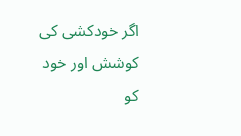اگر خودکشی کی کوشش اور خود کو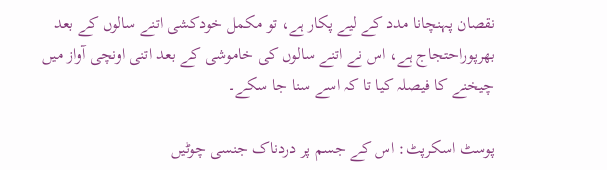نقصان پہنچانا مدد کے لیے پکار ہے، تو مکمل خودکشی اتنے سالوں کے بعد بھرپوراحتجاج ہے، اس نے اتنے سالوں کی خاموشی کے بعد اتنی اونچی آواز میں چیخنے کا فیصلہ کیا تا کہ اسے سنا جا سکے۔

پوسٹ اسکرپٹ: اس کے جسم پر دردناک جنسی چوٹیں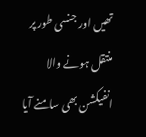تھیں اور جنسی طور پر منتقل ہونے والا انفیکشن بھی سامنے آیا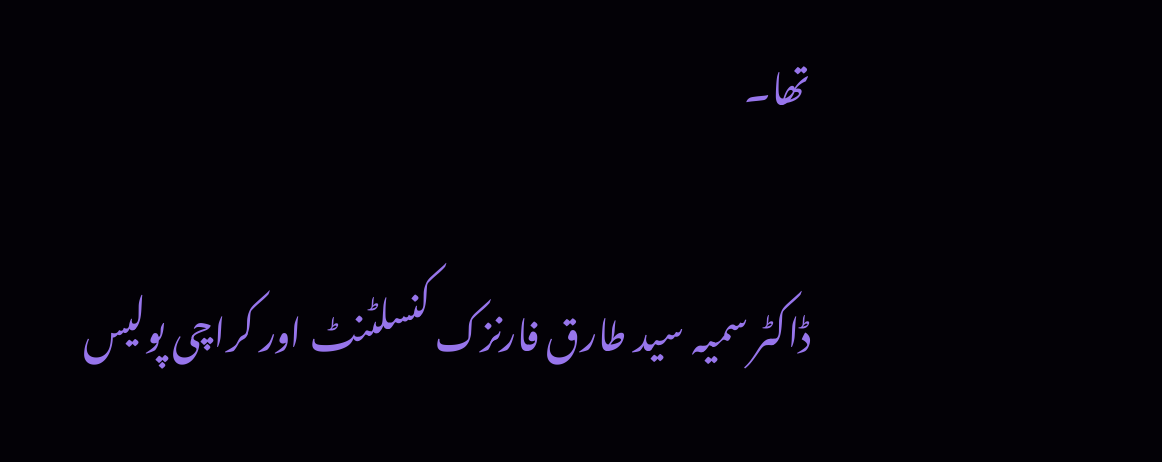تھا۔

ڈاکٹر سمیہ سید طارق فارنزک کنسلٹنٹ اور کراچی پولیس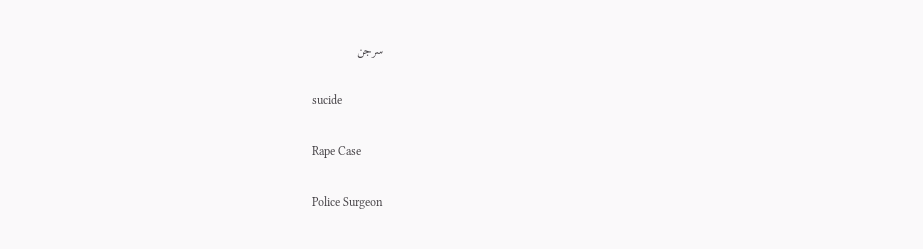سرجن

sucide

Rape Case

Police Surgeon